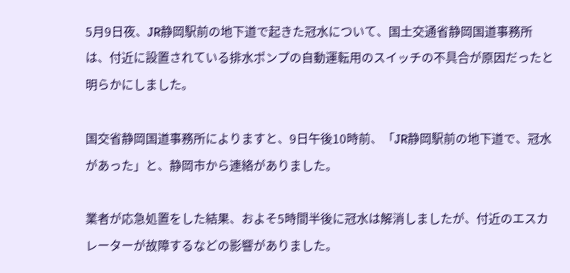5月9日夜、JR静岡駅前の地下道で起きた冠水について、国土交通省静岡国道事務所は、付近に設置されている排水ポンプの自動運転用のスイッチの不具合が原因だったと明らかにしました。

国交省静岡国道事務所によりますと、9日午後10時前、「JR静岡駅前の地下道で、冠水があった」と、静岡市から連絡がありました。

業者が応急処置をした結果、およそ5時間半後に冠水は解消しましたが、付近のエスカレーターが故障するなどの影響がありました。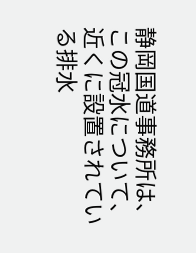静岡国道事務所は、この冠水について、近くに設置されている排水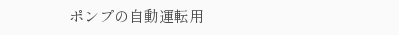ポンプの自動運転用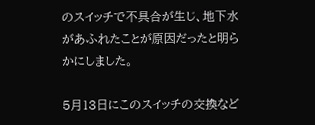のスイッチで不具合が生じ、地下水があふれたことが原因だったと明らかにしました。

5月13日にこのスイッチの交換など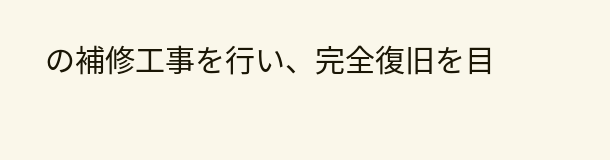の補修工事を行い、完全復旧を目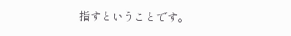指すということです。